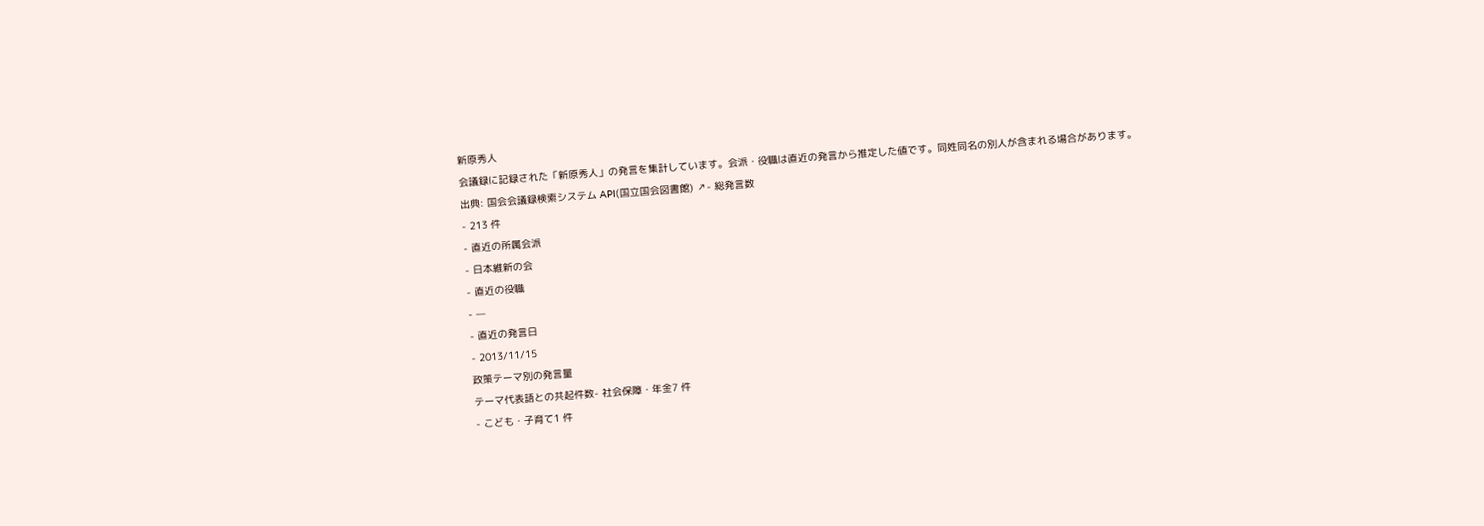新原秀人
会議録に記録された「新原秀人」の発言を集計しています。会派・役職は直近の発言から推定した値です。同姓同名の別人が含まれる場合があります。
出典: 国会会議録検索システム API(国立国会図書館) ↗- 総発言数
- 213 件
- 直近の所属会派
- 日本維新の会
- 直近の役職
- —
- 直近の発言日
- 2013/11/15
政策テーマ別の発言量
テーマ代表語との共起件数- 社会保障・年金7 件
- こども・子育て1 件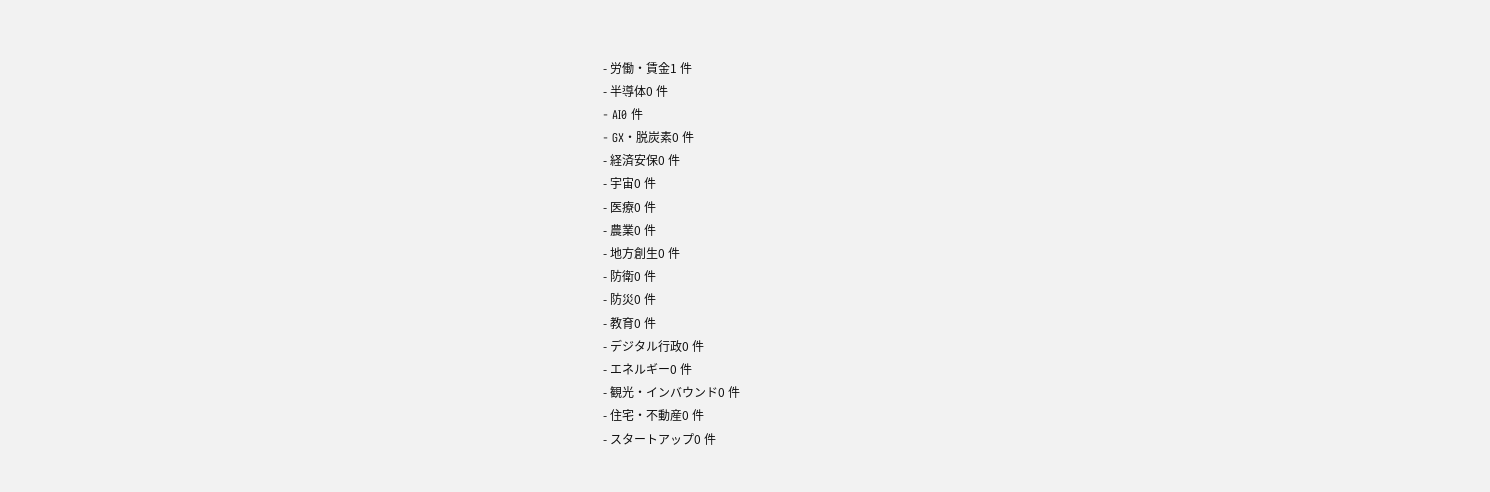- 労働・賃金1 件
- 半導体0 件
- AI0 件
- GX・脱炭素0 件
- 経済安保0 件
- 宇宙0 件
- 医療0 件
- 農業0 件
- 地方創生0 件
- 防衛0 件
- 防災0 件
- 教育0 件
- デジタル行政0 件
- エネルギー0 件
- 観光・インバウンド0 件
- 住宅・不動産0 件
- スタートアップ0 件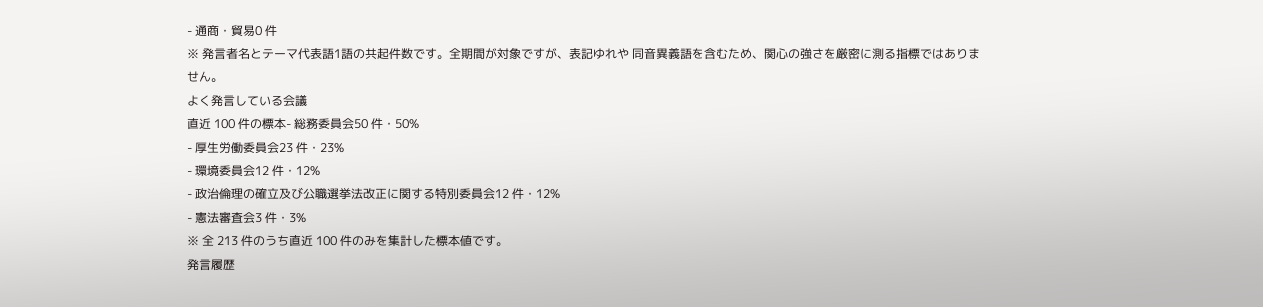- 通商・貿易0 件
※ 発言者名とテーマ代表語1語の共起件数です。全期間が対象ですが、表記ゆれや 同音異義語を含むため、関心の強さを厳密に測る指標ではありません。
よく発言している会議
直近 100 件の標本- 総務委員会50 件・50%
- 厚生労働委員会23 件・23%
- 環境委員会12 件・12%
- 政治倫理の確立及び公職選挙法改正に関する特別委員会12 件・12%
- 憲法審査会3 件・3%
※ 全 213 件のうち直近 100 件のみを集計した標本値です。
発言履歴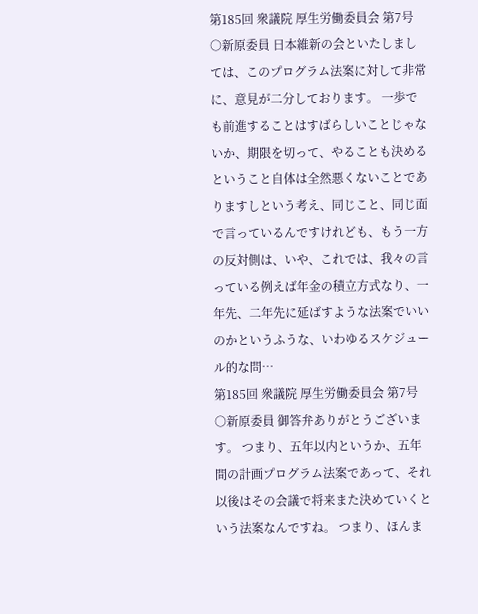第185回 衆議院 厚生労働委員会 第7号
○新原委員 日本維新の会といたしましては、このプログラム法案に対して非常に、意見が二分しております。 一歩でも前進することはすばらしいことじゃないか、期限を切って、やることも決めるということ自体は全然悪くないことでありますしという考え、同じこと、同じ面で言っているんですけれども、もう一方の反対側は、いや、これでは、我々の言っている例えば年金の積立方式なり、一年先、二年先に延ばすような法案でいいのかというふうな、いわゆるスケジュール的な問…
第185回 衆議院 厚生労働委員会 第7号
○新原委員 御答弁ありがとうございます。 つまり、五年以内というか、五年間の計画プログラム法案であって、それ以後はその会議で将来また決めていくという法案なんですね。 つまり、ほんま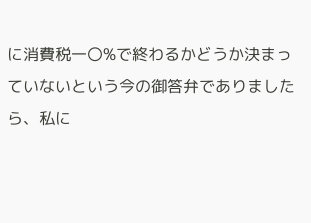に消費税一〇%で終わるかどうか決まっていないという今の御答弁でありましたら、私に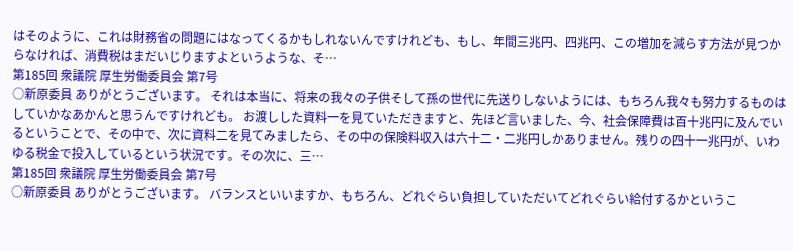はそのように、これは財務省の問題にはなってくるかもしれないんですけれども、もし、年間三兆円、四兆円、この増加を減らす方法が見つからなければ、消費税はまだいじりますよというような、そ…
第185回 衆議院 厚生労働委員会 第7号
○新原委員 ありがとうございます。 それは本当に、将来の我々の子供そして孫の世代に先送りしないようには、もちろん我々も努力するものはしていかなあかんと思うんですけれども。 お渡しした資料一を見ていただきますと、先ほど言いました、今、社会保障費は百十兆円に及んでいるということで、その中で、次に資料二を見てみましたら、その中の保険料収入は六十二・二兆円しかありません。残りの四十一兆円が、いわゆる税金で投入しているという状況です。その次に、三…
第185回 衆議院 厚生労働委員会 第7号
○新原委員 ありがとうございます。 バランスといいますか、もちろん、どれぐらい負担していただいてどれぐらい給付するかというこ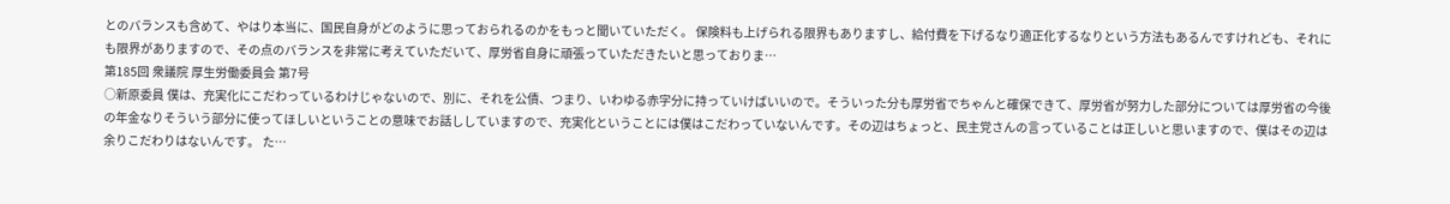とのバランスも含めて、やはり本当に、国民自身がどのように思っておられるのかをもっと聞いていただく。 保険料も上げられる限界もありますし、給付費を下げるなり適正化するなりという方法もあるんですけれども、それにも限界がありますので、その点のバランスを非常に考えていただいて、厚労省自身に頑張っていただきたいと思っておりま…
第185回 衆議院 厚生労働委員会 第7号
○新原委員 僕は、充実化にこだわっているわけじゃないので、別に、それを公債、つまり、いわゆる赤字分に持っていけばいいので。そういった分も厚労省でちゃんと確保できて、厚労省が努力した部分については厚労省の今後の年金なりそういう部分に使ってほしいということの意味でお話ししていますので、充実化ということには僕はこだわっていないんです。その辺はちょっと、民主党さんの言っていることは正しいと思いますので、僕はその辺は余りこだわりはないんです。 た…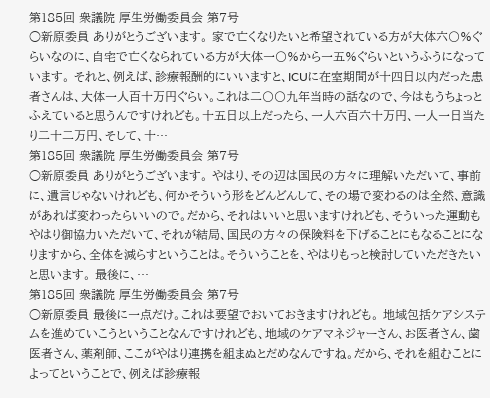第185回 衆議院 厚生労働委員会 第7号
○新原委員 ありがとうございます。 家で亡くなりたいと希望されている方が大体六〇%ぐらいなのに、自宅で亡くなられている方が大体一〇%から一五%ぐらいというふうになっています。 それと、例えば、診療報酬的にいいますと、ICUに在室期間が十四日以内だった患者さんは、大体一人百十万円ぐらい。これは二〇〇九年当時の話なので、今はもうちょっとふえていると思うんですけれども。十五日以上だったら、一人六百六十万円、一人一日当たり二十二万円、そして、十…
第185回 衆議院 厚生労働委員会 第7号
○新原委員 ありがとうございます。 やはり、その辺は国民の方々に理解いただいて、事前に、遺言じゃないけれども、何かそういう形をどんどんして、その場で変わるのは全然、意識があれば変わったらいいので。だから、それはいいと思いますけれども、そういった運動もやはり御協力いただいて、それが結局、国民の方々の保険料を下げることにもなることになりますから、全体を減らすということは。そういうことを、やはりもっと検討していただきたいと思います。 最後に、…
第185回 衆議院 厚生労働委員会 第7号
○新原委員 最後に一点だけ。これは要望でおいておきますけれども。 地域包括ケアシステムを進めていこうということなんですけれども、地域のケアマネジャーさん、お医者さん、歯医者さん、薬剤師、ここがやはり連携を組まぬとだめなんですね。だから、それを組むことによってということで、例えば診療報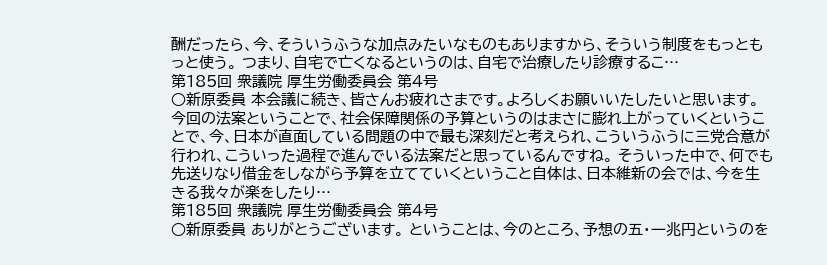酬だったら、今、そういうふうな加点みたいなものもありますから、そういう制度をもっともっと使う。 つまり、自宅で亡くなるというのは、自宅で治療したり診療するこ…
第185回 衆議院 厚生労働委員会 第4号
○新原委員 本会議に続き、皆さんお疲れさまです。よろしくお願いいたしたいと思います。 今回の法案ということで、社会保障関係の予算というのはまさに膨れ上がっていくということで、今、日本が直面している問題の中で最も深刻だと考えられ、こういうふうに三党合意が行われ、こういった過程で進んでいる法案だと思っているんですね。 そういった中で、何でも先送りなり借金をしながら予算を立てていくということ自体は、日本維新の会では、今を生きる我々が楽をしたり…
第185回 衆議院 厚生労働委員会 第4号
○新原委員 ありがとうございます。 ということは、今のところ、予想の五・一兆円というのを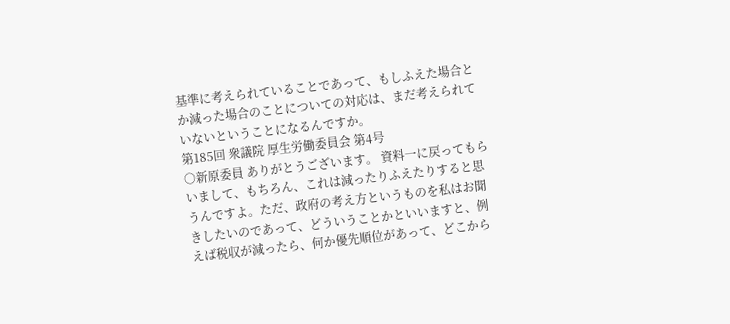基準に考えられていることであって、もしふえた場合とか減った場合のことについての対応は、まだ考えられていないということになるんですか。
第185回 衆議院 厚生労働委員会 第4号
○新原委員 ありがとうございます。 資料一に戻ってもらいまして、もちろん、これは減ったりふえたりすると思うんですよ。ただ、政府の考え方というものを私はお聞きしたいのであって、どういうことかといいますと、例えば税収が減ったら、何か優先順位があって、どこから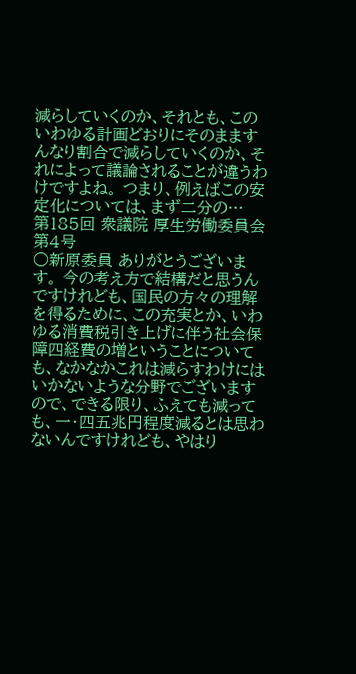減らしていくのか、それとも、このいわゆる計画どおりにそのまますんなり割合で減らしていくのか、それによって議論されることが違うわけですよね。 つまり、例えばこの安定化については、まず二分の…
第185回 衆議院 厚生労働委員会 第4号
○新原委員 ありがとうございます。 今の考え方で結構だと思うんですけれども、国民の方々の理解を得るために、この充実とか、いわゆる消費税引き上げに伴う社会保障四経費の増ということについても、なかなかこれは減らすわけにはいかないような分野でございますので、できる限り、ふえても減っても、一・四五兆円程度減るとは思わないんですけれども、やはり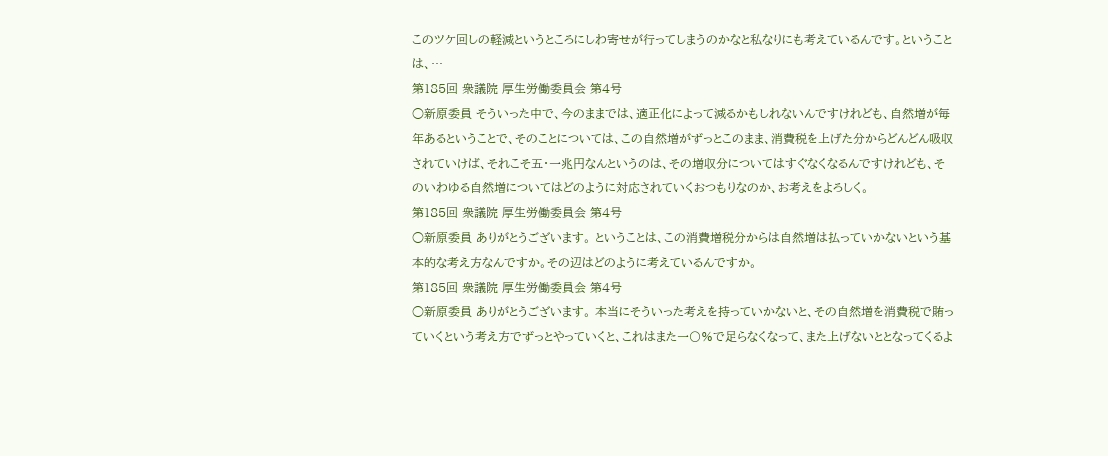このツケ回しの軽減というところにしわ寄せが行ってしまうのかなと私なりにも考えているんです。ということは、…
第185回 衆議院 厚生労働委員会 第4号
○新原委員 そういった中で、今のままでは、適正化によって減るかもしれないんですけれども、自然増が毎年あるということで、そのことについては、この自然増がずっとこのまま、消費税を上げた分からどんどん吸収されていけば、それこそ五・一兆円なんというのは、その増収分についてはすぐなくなるんですけれども、そのいわゆる自然増についてはどのように対応されていくおつもりなのか、お考えをよろしく。
第185回 衆議院 厚生労働委員会 第4号
○新原委員 ありがとうございます。 ということは、この消費増税分からは自然増は払っていかないという基本的な考え方なんですか。その辺はどのように考えているんですか。
第185回 衆議院 厚生労働委員会 第4号
○新原委員 ありがとうございます。 本当にそういった考えを持っていかないと、その自然増を消費税で賄っていくという考え方でずっとやっていくと、これはまた一〇%で足らなくなって、また上げないととなってくるよ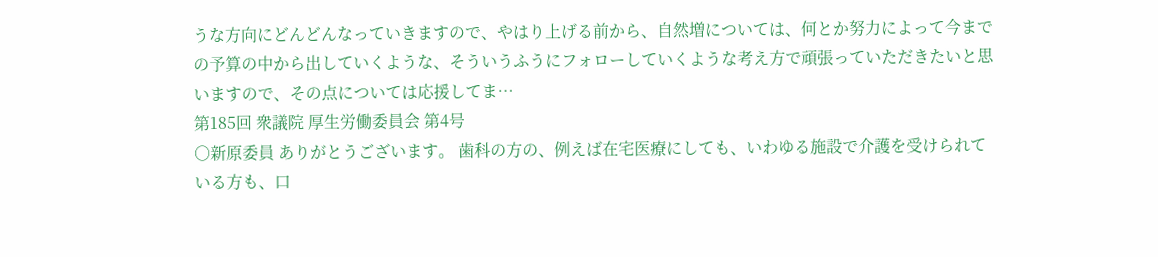うな方向にどんどんなっていきますので、やはり上げる前から、自然増については、何とか努力によって今までの予算の中から出していくような、そういうふうにフォローしていくような考え方で頑張っていただきたいと思いますので、その点については応援してま…
第185回 衆議院 厚生労働委員会 第4号
○新原委員 ありがとうございます。 歯科の方の、例えば在宅医療にしても、いわゆる施設で介護を受けられている方も、口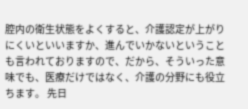腔内の衛生状態をよくすると、介護認定が上がりにくいといいますか、進んでいかないということも言われておりますので、だから、そういった意味でも、医療だけではなく、介護の分野にも役立ちます。 先日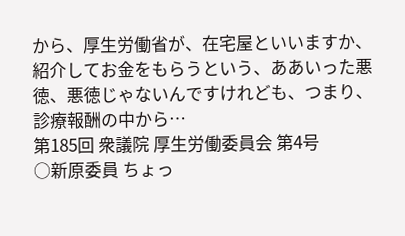から、厚生労働省が、在宅屋といいますか、紹介してお金をもらうという、ああいった悪徳、悪徳じゃないんですけれども、つまり、診療報酬の中から…
第185回 衆議院 厚生労働委員会 第4号
○新原委員 ちょっ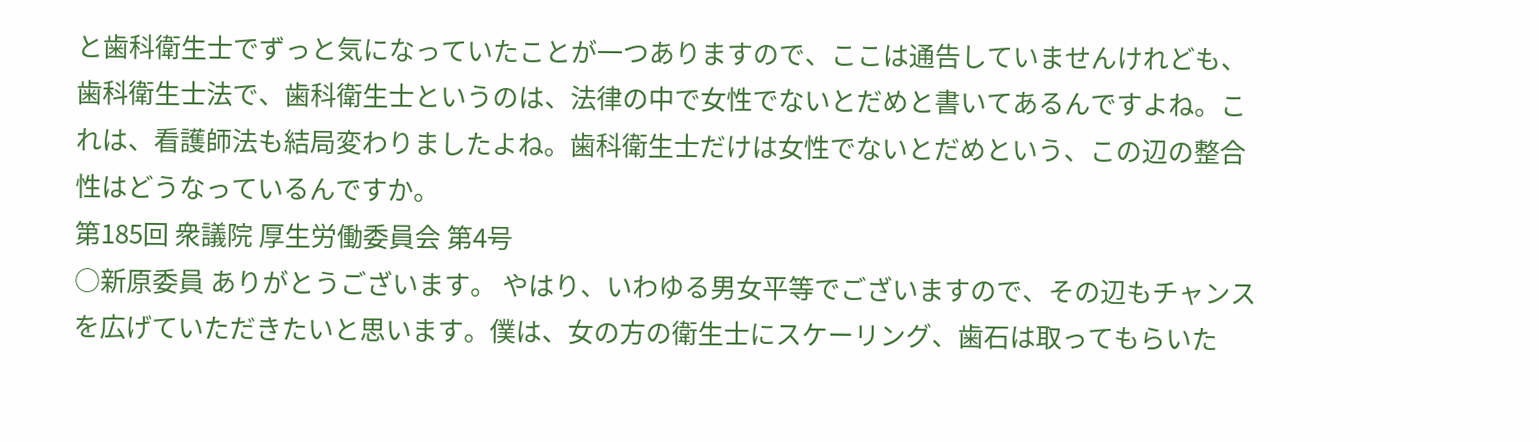と歯科衛生士でずっと気になっていたことが一つありますので、ここは通告していませんけれども、歯科衛生士法で、歯科衛生士というのは、法律の中で女性でないとだめと書いてあるんですよね。これは、看護師法も結局変わりましたよね。歯科衛生士だけは女性でないとだめという、この辺の整合性はどうなっているんですか。
第185回 衆議院 厚生労働委員会 第4号
○新原委員 ありがとうございます。 やはり、いわゆる男女平等でございますので、その辺もチャンスを広げていただきたいと思います。僕は、女の方の衛生士にスケーリング、歯石は取ってもらいた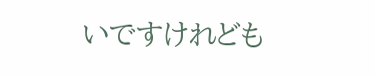いですけれども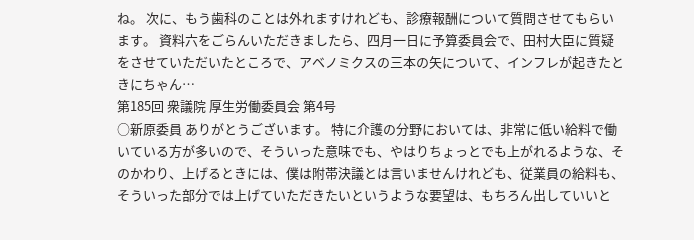ね。 次に、もう歯科のことは外れますけれども、診療報酬について質問させてもらいます。 資料六をごらんいただきましたら、四月一日に予算委員会で、田村大臣に質疑をさせていただいたところで、アベノミクスの三本の矢について、インフレが起きたときにちゃん…
第185回 衆議院 厚生労働委員会 第4号
○新原委員 ありがとうございます。 特に介護の分野においては、非常に低い給料で働いている方が多いので、そういった意味でも、やはりちょっとでも上がれるような、そのかわり、上げるときには、僕は附帯決議とは言いませんけれども、従業員の給料も、そういった部分では上げていただきたいというような要望は、もちろん出していいと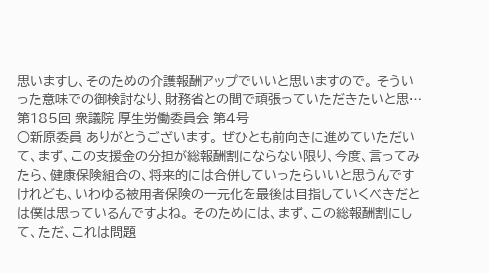思いますし、そのための介護報酬アップでいいと思いますので。 そういった意味での御検討なり、財務省との間で頑張っていただきたいと思…
第185回 衆議院 厚生労働委員会 第4号
○新原委員 ありがとうございます。 ぜひとも前向きに進めていただいて、まず、この支援金の分担が総報酬割にならない限り、今度、言ってみたら、健康保険組合の、将来的には合併していったらいいと思うんですけれども、いわゆる被用者保険の一元化を最後は目指していくべきだとは僕は思っているんですよね。 そのためには、まず、この総報酬割にして、ただ、これは問題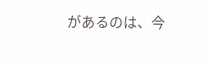があるのは、今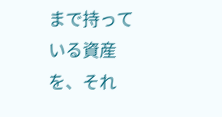まで持っている資産を、それ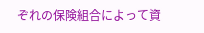ぞれの保険組合によって資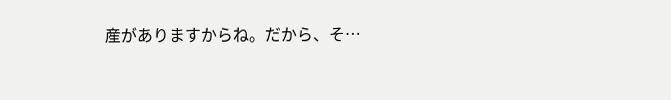産がありますからね。だから、そ…